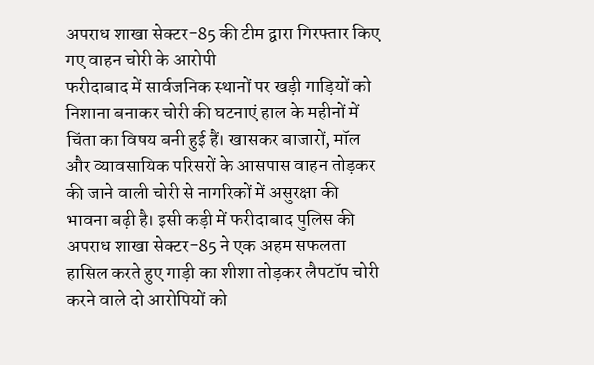अपराध शाखा सेक्टर-85 की टीम द्वारा गिरफ्तार किए गए वाहन चोरी के आरोपी
फरीदाबाद में सार्वजनिक स्थानों पर खड़ी गाड़ियों को निशाना बनाकर चोरी की घटनाएं हाल के महीनों में चिंता का विषय बनी हुई हैं। खासकर बाजारों, मॉल और व्यावसायिक परिसरों के आसपास वाहन तोड़कर की जाने वाली चोरी से नागरिकों में असुरक्षा की भावना बढ़ी है। इसी कड़ी में फरीदाबाद पुलिस की अपराध शाखा सेक्टर-85 ने एक अहम सफलता हासिल करते हुए गाड़ी का शीशा तोड़कर लैपटॉप चोरी करने वाले दो आरोपियों को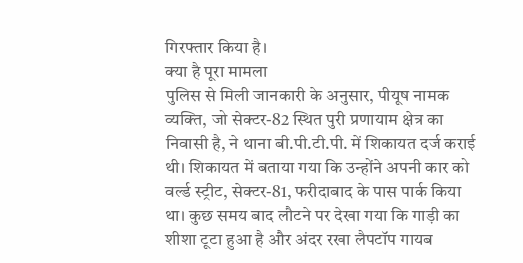गिरफ्तार किया है।
क्या है पूरा मामला
पुलिस से मिली जानकारी के अनुसार, पीयूष नामक व्यक्ति, जो सेक्टर-82 स्थित पुरी प्रणायाम क्षेत्र का निवासी है, ने थाना बी.पी.टी.पी. में शिकायत दर्ज कराई थी। शिकायत में बताया गया कि उन्होंने अपनी कार को वर्ल्ड स्ट्रीट, सेक्टर-81, फरीदाबाद के पास पार्क किया था। कुछ समय बाद लौटने पर देखा गया कि गाड़ी का शीशा टूटा हुआ है और अंदर रखा लैपटॉप गायब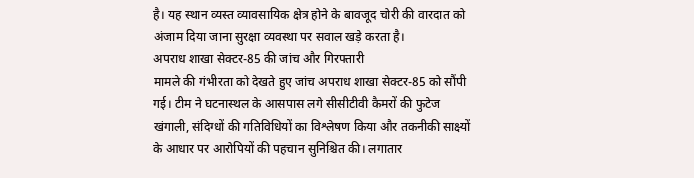है। यह स्थान व्यस्त व्यावसायिक क्षेत्र होने के बावजूद चोरी की वारदात को अंजाम दिया जाना सुरक्षा व्यवस्था पर सवाल खड़े करता है।
अपराध शाखा सेक्टर-85 की जांच और गिरफ्तारी
मामले की गंभीरता को देखते हुए जांच अपराध शाखा सेक्टर-85 को सौंपी गई। टीम ने घटनास्थल के आसपास लगे सीसीटीवी कैमरों की फुटेज खंगाली, संदिग्धों की गतिविधियों का विश्लेषण किया और तकनीकी साक्ष्यों के आधार पर आरोपियों की पहचान सुनिश्चित की। लगातार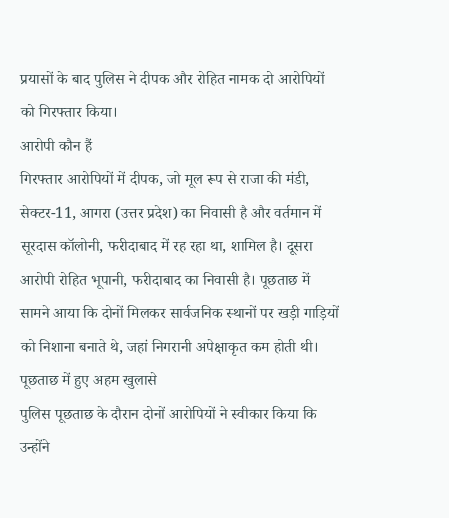प्रयासों के बाद पुलिस ने दीपक और रोहित नामक दो आरोपियों को गिरफ्तार किया।
आरोपी कौन हैं
गिरफ्तार आरोपियों में दीपक, जो मूल रूप से राजा की मंडी, सेक्टर-11, आगरा (उत्तर प्रदेश) का निवासी है और वर्तमान में सूरदास कॉलोनी, फरीदाबाद में रह रहा था, शामिल है। दूसरा आरोपी रोहित भूपानी, फरीदाबाद का निवासी है। पूछताछ में सामने आया कि दोनों मिलकर सार्वजनिक स्थानों पर खड़ी गाड़ियों को निशाना बनाते थे, जहां निगरानी अपेक्षाकृत कम होती थी।
पूछताछ में हुए अहम खुलासे
पुलिस पूछताछ के दौरान दोनों आरोपियों ने स्वीकार किया कि उन्होंने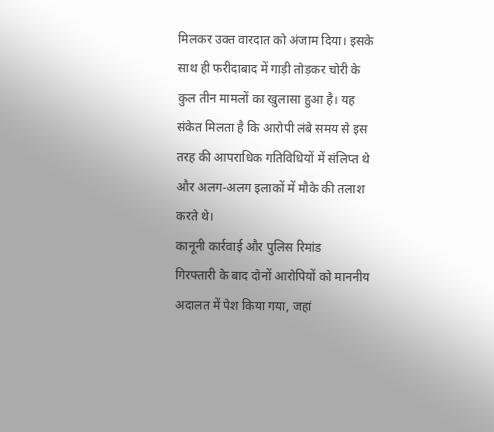मिलकर उक्त वारदात को अंजाम दिया। इसके साथ ही फरीदाबाद में गाड़ी तोड़कर चोरी के कुल तीन मामलों का खुलासा हुआ है। यह संकेत मिलता है कि आरोपी लंबे समय से इस तरह की आपराधिक गतिविधियों में संलिप्त थे और अलग-अलग इलाकों में मौके की तलाश करते थे।
कानूनी कार्रवाई और पुलिस रिमांड
गिरफ्तारी के बाद दोनों आरोपियों को माननीय अदालत में पेश किया गया, जहां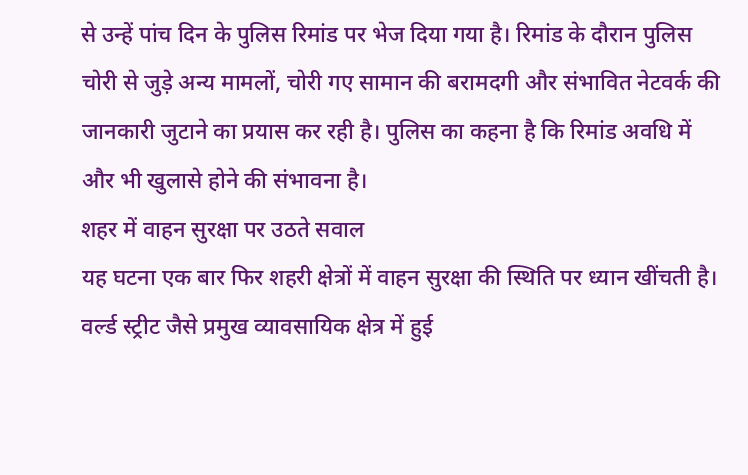से उन्हें पांच दिन के पुलिस रिमांड पर भेज दिया गया है। रिमांड के दौरान पुलिस चोरी से जुड़े अन्य मामलों, चोरी गए सामान की बरामदगी और संभावित नेटवर्क की जानकारी जुटाने का प्रयास कर रही है। पुलिस का कहना है कि रिमांड अवधि में और भी खुलासे होने की संभावना है।
शहर में वाहन सुरक्षा पर उठते सवाल
यह घटना एक बार फिर शहरी क्षेत्रों में वाहन सुरक्षा की स्थिति पर ध्यान खींचती है। वर्ल्ड स्ट्रीट जैसे प्रमुख व्यावसायिक क्षेत्र में हुई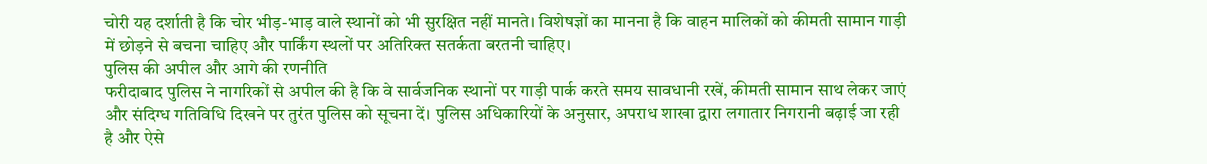चोरी यह दर्शाती है कि चोर भीड़-भाड़ वाले स्थानों को भी सुरक्षित नहीं मानते। विशेषज्ञों का मानना है कि वाहन मालिकों को कीमती सामान गाड़ी में छोड़ने से बचना चाहिए और पार्किंग स्थलों पर अतिरिक्त सतर्कता बरतनी चाहिए।
पुलिस की अपील और आगे की रणनीति
फरीदाबाद पुलिस ने नागरिकों से अपील की है कि वे सार्वजनिक स्थानों पर गाड़ी पार्क करते समय सावधानी रखें, कीमती सामान साथ लेकर जाएं और संदिग्ध गतिविधि दिखने पर तुरंत पुलिस को सूचना दें। पुलिस अधिकारियों के अनुसार, अपराध शाखा द्वारा लगातार निगरानी बढ़ाई जा रही है और ऐसे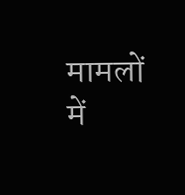मामलों में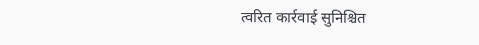त्वरित कार्रवाई सुनिश्चित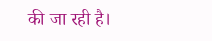की जा रही है।